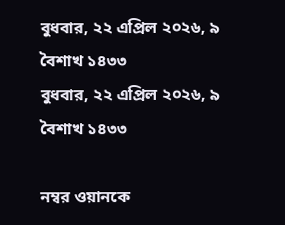বুধবার, ২২ এপ্রিল ২০২৬, ৯ বৈশাখ ১৪৩৩
বুধবার, ২২ এপ্রিল ২০২৬, ৯ বৈশাখ ১৪৩৩

নম্বর ওয়ানকে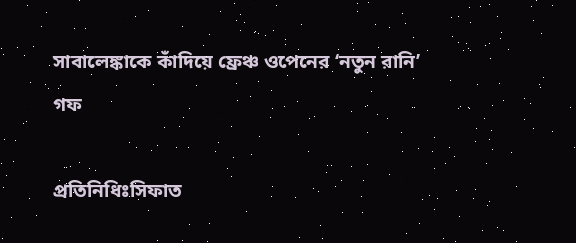সাবালেঙ্কাকে কাঁদিয়ে ফ্রেঞ্চ ওপেনের ‘নতুন রানি’ গফ

প্রতিনিধিঃসিফাত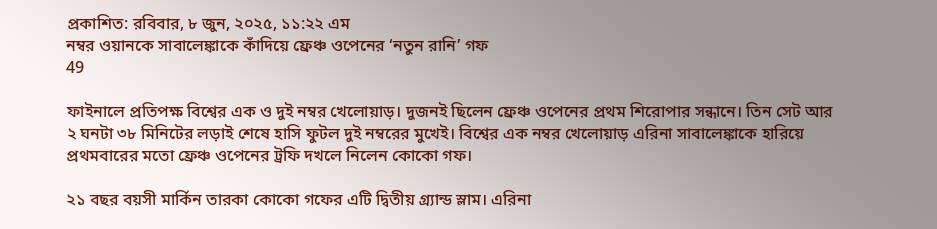প্রকাশিত: রবিবার, ৮ জুন, ২০২৫, ১১:২২ এম
নম্বর ওয়ানকে সাবালেঙ্কাকে কাঁদিয়ে ফ্রেঞ্চ ওপেনের ‘নতুন রানি’ গফ
49

ফাইনালে প্রতিপক্ষ বিশ্বের এক ও দুই নম্বর খেলোয়াড়। দুজনই ছিলেন ফ্রেঞ্চ ওপেনের প্রথম শিরোপার সন্ধানে। তিন সেট আর ২ ঘনটা ৩৮ মিনিটের লড়াই শেষে হাসি ফুটল দুই নম্বরের মুখেই। বিশ্বের এক নম্বর খেলোয়াড় এরিনা সাবালেঙ্কাকে হারিয়ে প্রথমবারের মতো ফ্রেঞ্চ ওপেনের ট্রফি দখলে নিলেন কোকো গফ।

২১ বছর বয়সী মার্কিন তারকা কোকো গফের এটি দ্বিতীয় গ্র্যান্ড স্লাম। এরিনা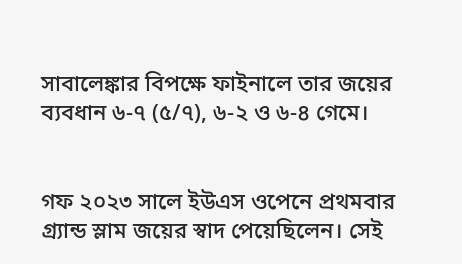সাবালেঙ্কার বিপক্ষে ফাইনালে তার জয়ের ব্যবধান ৬-৭ (৫/৭), ৬-২ ও ৬-৪ গেমে।


গফ ২০২৩ সালে ইউএস ওপেনে প্রথমবার গ্র্যান্ড স্লাম জয়ের স্বাদ পেয়েছিলেন। সেই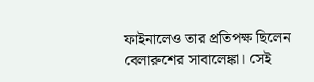ফাইনালেও তার প্রতিপক্ষ ছিলেন বেলারুশের সাবালেঙ্কা। সেই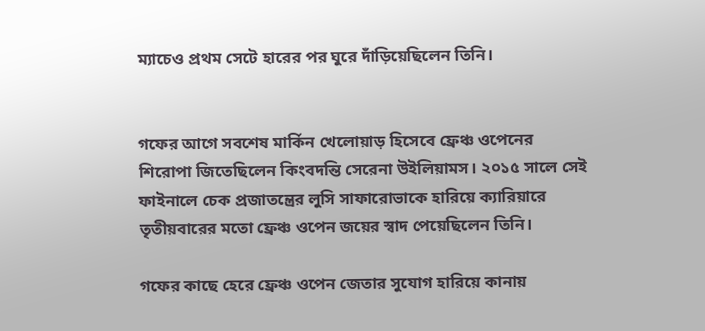ম্যাচেও প্রথম সেটে হারের পর ঘুরে দাঁড়িয়েছিলেন তিনি।


গফের আগে সবশেষ মার্কিন খেলোয়াড় হিসেবে ফ্রেঞ্চ ওপেনের শিরোপা জিতেছিলেন কিংবদন্তি সেরেনা উইলিয়ামস। ২০১৫ সালে সেই ফাইনালে চেক প্রজাতন্ত্রের লুসি সাফারোভাকে হারিয়ে ক্যারিয়ারে তৃতীয়বারের মতো ফ্রেঞ্চ ওপেন জয়ের স্বাদ পেয়েছিলেন তিনি।

গফের কাছে হেরে ফ্রেঞ্চ ওপেন জেতার সুযোগ হারিয়ে কানায়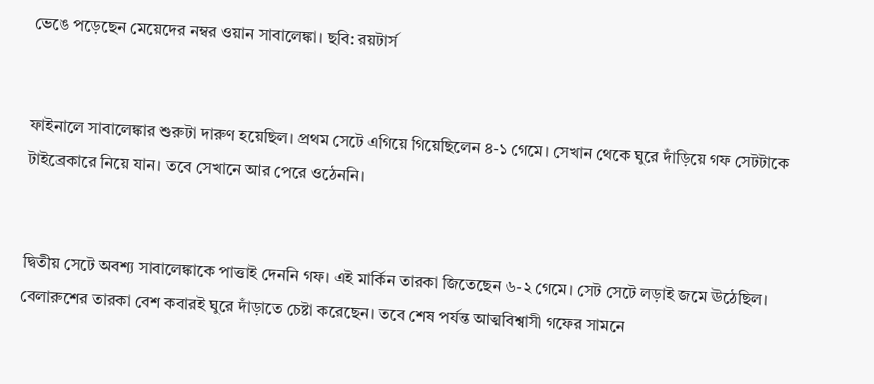ভেঙে পড়েছেন মেয়েদের নম্বর ওয়ান সাবালেঙ্কা। ছবি: রয়টার্স


ফাইনালে সাবালেঙ্কার শুরুটা দারুণ হয়েছিল। প্রথম সেটে এগিয়ে গিয়েছিলেন ৪-১ গেমে। সেখান থেকে ঘুরে দাঁড়িয়ে গফ সেটটাকে টাইব্রেকারে নিয়ে যান। তবে সেখানে আর পেরে ওঠেননি।


দ্বিতীয় সেটে অবশ্য সাবালেঙ্কাকে পাত্তাই দেননি গফ। এই মার্কিন তারকা জিতেছেন ৬-২ গেমে। সেট সেটে লড়াই জমে ঊঠেছিল। বেলারুশের তারকা বেশ কবারই ঘুরে দাঁড়াতে চেষ্টা করেছেন। তবে শেষ পর্যন্ত আত্মবিশ্বাসী গফের সামনে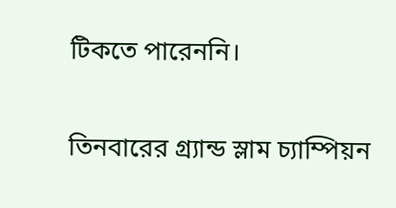টিকতে পারেননি।


তিনবারের গ্র্যান্ড স্লাম চ্যাম্পিয়ন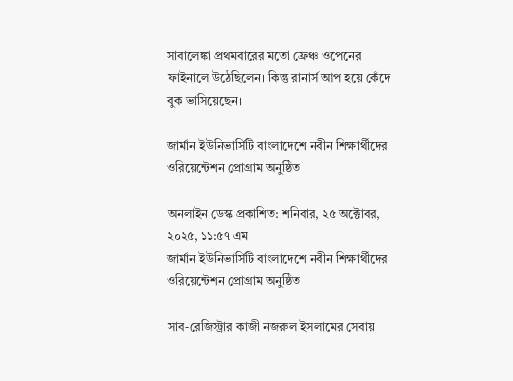সাবালেঙ্কা প্রথমবারের মতো ফ্রেঞ্চ ওপেনের ফাইনালে উঠেছিলেন। কিন্তু রানার্স আপ হয়ে কেঁদে বুক ভাসিয়েছেন।

জার্মান ইউনিভার্সিটি বাংলাদেশে নবীন শিক্ষার্থীদের ওরিয়েন্টেশন প্রোগ্রাম অনুষ্ঠিত

অনলাইন ডেস্ক প্রকাশিত: শনিবার, ২৫ অক্টোবর, ২০২৫, ১১:৫৭ এম
জার্মান ইউনিভার্সিটি বাংলাদেশে নবীন শিক্ষার্থীদের ওরিয়েন্টেশন প্রোগ্রাম অনুষ্ঠিত

সাব-রেজিস্ট্রার কাজী নজরুল ইসলামের সেবায়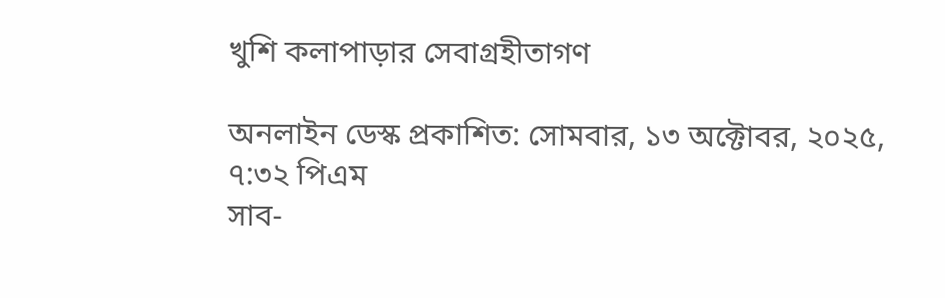খুশি কলাপাড়ার সেবাগ্রহীতাগণ

অনলাইন ডেস্ক প্রকাশিত: সোমবার, ১৩ অক্টোবর, ২০২৫, ৭:৩২ পিএম
সাব-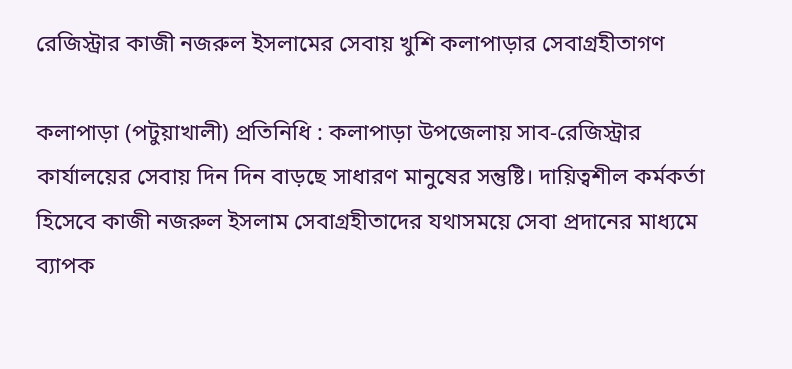রেজিস্ট্রার কাজী নজরুল ইসলামের সেবায় খুশি কলাপাড়ার সেবাগ্রহীতাগণ

কলাপাড়া (পটুয়াখালী) প্রতিনিধি : কলাপাড়া উপজেলায় সাব-রেজিস্ট্রার কার্যালয়ের সেবায় দিন দিন বাড়ছে সাধারণ মানুষের সন্তুষ্টি। দায়িত্বশীল কর্মকর্তা হিসেবে কাজী নজরুল ইসলাম সেবাগ্রহীতাদের যথাসময়ে সেবা প্রদানের মাধ্যমে ব্যাপক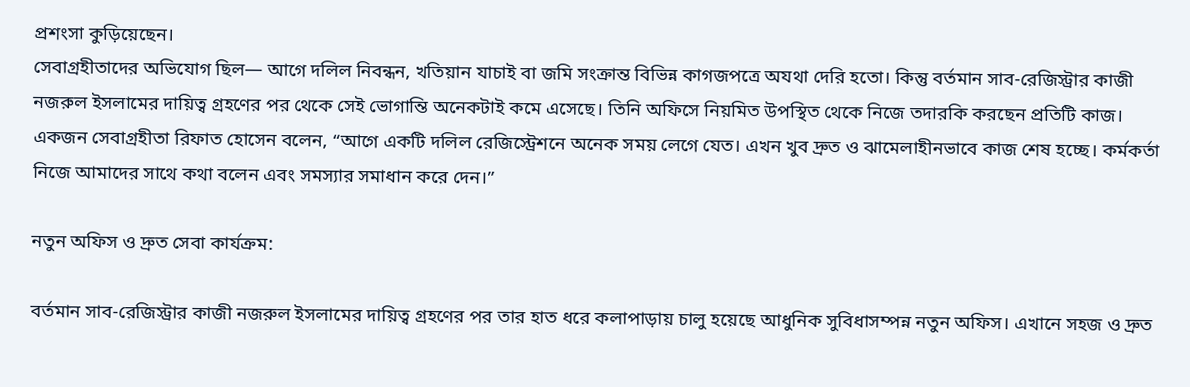প্রশংসা কুড়িয়েছেন।
সেবাগ্রহীতাদের অভিযোগ ছিল— আগে দলিল নিবন্ধন, খতিয়ান যাচাই বা জমি সংক্রান্ত বিভিন্ন কাগজপত্রে অযথা দেরি হতো। কিন্তু বর্তমান সাব-রেজিস্ট্রার কাজী নজরুল ইসলামের দায়িত্ব গ্রহণের পর থেকে সেই ভোগান্তি অনেকটাই কমে এসেছে। তিনি অফিসে নিয়মিত উপস্থিত থেকে নিজে তদারকি করছেন প্রতিটি কাজ।
একজন সেবাগ্রহীতা রিফাত হোসেন বলেন, “আগে একটি দলিল রেজিস্ট্রেশনে অনেক সময় লেগে যেত। এখন খুব দ্রুত ও ঝামেলাহীনভাবে কাজ শেষ হচ্ছে। কর্মকর্তা নিজে আমাদের সাথে কথা বলেন এবং সমস্যার সমাধান করে দেন।”

নতুন অফিস ও দ্রুত সেবা কার্যক্রম:

বর্তমান সাব-রেজিস্ট্রার কাজী নজরুল ইসলামের দায়িত্ব গ্রহণের পর তার হাত ধরে কলাপাড়ায় চালু হয়েছে আধুনিক সুবিধাসম্পন্ন নতুন অফিস। এখানে সহজ ও দ্রুত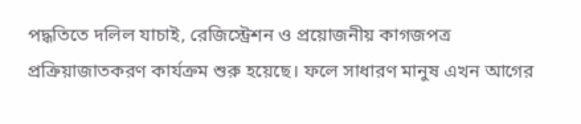পদ্ধতিতে দলিল যাচাই, রেজিস্ট্রেশন ও প্রয়োজনীয় কাগজপত্র প্রক্রিয়াজাতকরণ কার্যক্রম শুরু হয়েছে। ফলে সাধারণ মানুষ এখন আগের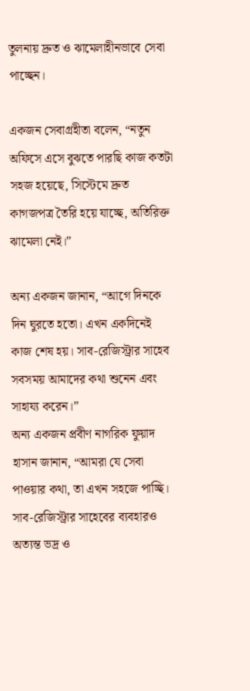তুলনায় দ্রুত ও ঝামেলাহীনভাবে সেবা পাচ্ছেন।

একজন সেবাগ্রহীতা বলেন, “নতুন অফিসে এসে বুঝতে পারছি কাজ কতটা সহজ হয়েছে, সিস্টেমে দ্রুত কাগজপত্র তৈরি হয়ে যাচ্ছে, অতিরিক্ত ঝামেলা নেই।”

অন্য একজন জানান, “আগে দিনকে দিন ঘুরতে হতো। এখন একদিনেই কাজ শেষ হয়। সাব-রেজিস্ট্রার সাহেব সবসময় আমাদের কথা শুনেন এবং সাহায্য করেন।”
অন্য একজন প্রবীণ নাগরিক ফুয়াদ হাসান জানান, “আমরা যে সেবা পাওয়ার কথা, তা এখন সহজে পাচ্ছি। সাব-রেজিস্ট্রার সাহেবের ব্যবহারও অত্যন্ত ভদ্র ও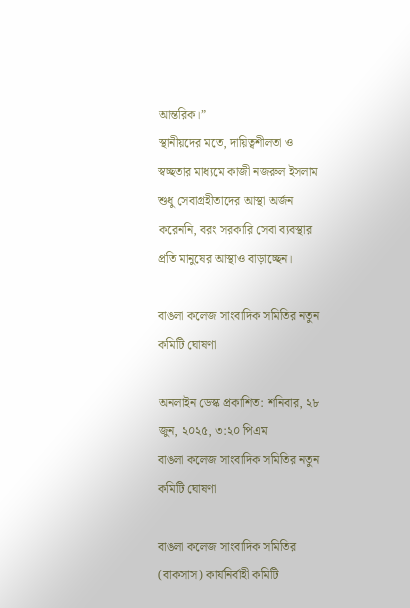আন্তরিক।”
স্থানীয়দের মতে, দায়িত্বশীলতা ও স্বচ্ছতার মাধ্যমে কাজী নজরুল ইসলাম শুধু সেবাগ্রহীতাদের আস্থা অর্জন করেননি, বরং সরকারি সেবা ব্যবস্থার প্রতি মানুষের আস্থাও বাড়াচ্ছেন।

বাঙলা কলেজ সাংবাদিক সমিতির নতুন কমিটি ঘোষণা

অনলাইন ডেস্ক প্রকাশিত: শনিবার, ২৮ জুন, ২০২৫, ৩:২০ পিএম
বাঙলা কলেজ সাংবাদিক সমিতির নতুন কমিটি ঘোষণা

বাঙলা কলেজ সাংবাদিক সমিতির (বাকসাস) কার্যনির্বাহী কমিটি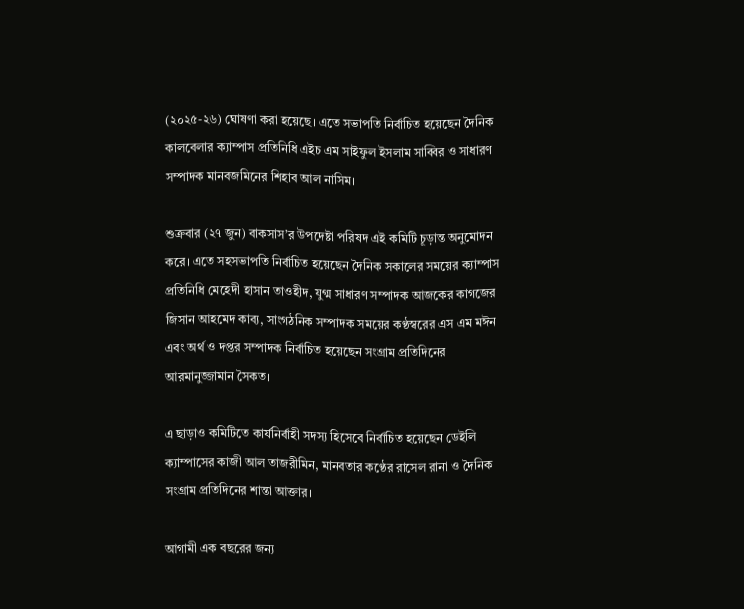(২০২৫-২৬) ঘোষণা করা হয়েছে। এতে সভাপতি নির্বাচিত হয়েছেন দৈনিক কালবেলার ক্যাম্পাস প্রতিনিধি এইচ এম সাইফুল ইসলাম সাব্বির ও সাধারণ সম্পাদক মানবজমিনের শিহাব আল নাসিম।

শুক্রবার (২৭ জুন) বাকসাস’র উপদেষ্টা পরিষদ এই কমিটি চূড়ান্ত অনুমোদন করে। এতে সহসভাপতি নির্বাচিত হয়েছেন দৈনিক সকালের সময়ের ক্যাম্পাস প্রতিনিধি মেহেদী হাসান তাওহীদ, যুগ্ম সাধারণ সম্পাদক আজকের কাগজের জিসান আহমেদ কাব্য, সাংগঠনিক সম্পাদক সময়ের কণ্ঠস্বরের এস এম মঈন এবং অর্থ ও দপ্তর সম্পাদক নির্বাচিত হয়েছেন সংগ্রাম প্রতিদিনের আরমানুজ্জামান সৈকত।

এ ছাড়াও কমিটিতে কার্যনির্বাহী সদস্য হিসেবে নির্বাচিত হয়েছেন ডেইলি ক্যাম্পাসের কাজী আল তাজরীমিন, মানবতার কণ্ঠের রাসেল রানা ও দৈনিক সংগ্রাম প্রতিদিনের শান্তা আক্তার।

আগামী এক বছরের জন্য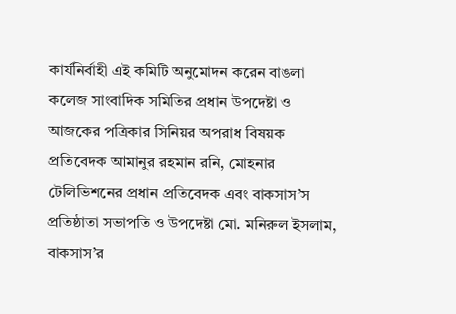কার্যনির্বাহী এই কমিটি অনুমোদন করেন বাঙলা কলেজ সাংবাদিক সমিতির প্রধান উপদেষ্টা ও আজকের পত্রিকার সিনিয়র অপরাধ বিষয়ক প্রতিবেদক আমানুর রহমান রনি, মোহনার টেলিভিশনের প্রধান প্রতিবেদক এবং বাকসাস’স প্রতিষ্ঠাতা সভাপতি ও উপদেষ্টা মো. মনিরুল ইসলাম, বাকসাস’র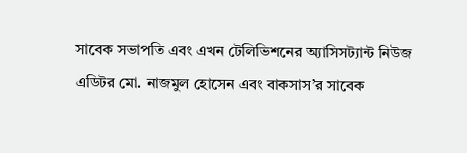সাবেক সভাপতি এবং এখন টেলিভিশনের অ্যাসিসট্যান্ট নিউজ এডিটর মো. নাজমুল হোসেন এবং বাকসাস’র সাবেক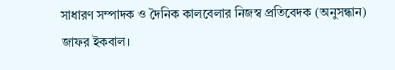সাধারণ সম্পাদক ও দৈনিক কালবেলার নিজস্ব প্রতিবেদক (অনুসন্ধান) জাফর ইকবাল।